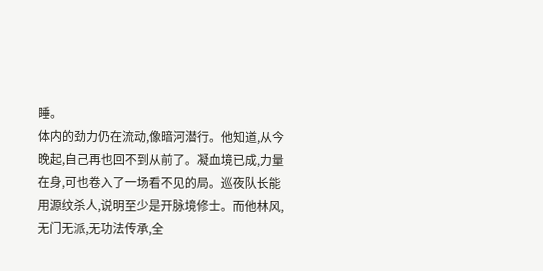睡。
体内的劲力仍在流动,像暗河潜行。他知道,从今晚起,自己再也回不到从前了。凝血境已成,力量在身,可也卷入了一场看不见的局。巡夜队长能用源纹杀人,说明至少是开脉境修士。而他林风,无门无派,无功法传承,全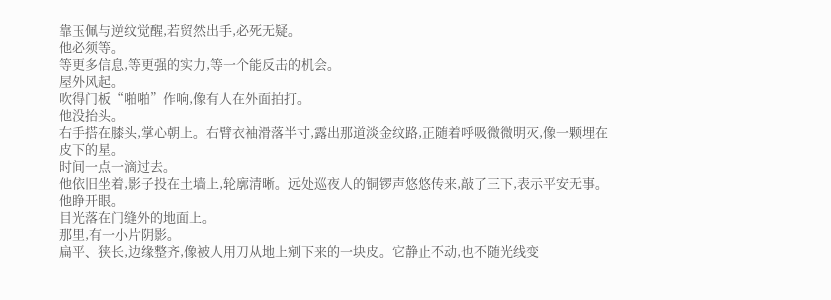靠玉佩与逆纹觉醒,若贸然出手,必死无疑。
他必须等。
等更多信息,等更强的实力,等一个能反击的机会。
屋外风起。
吹得门板“啪啪”作响,像有人在外面拍打。
他没抬头。
右手搭在膝头,掌心朝上。右臂衣袖滑落半寸,露出那道淡金纹路,正随着呼吸微微明灭,像一颗埋在皮下的星。
时间一点一滴过去。
他依旧坐着,影子投在土墙上,轮廓清晰。远处巡夜人的铜锣声悠悠传来,敲了三下,表示平安无事。
他睁开眼。
目光落在门缝外的地面上。
那里,有一小片阴影。
扁平、狭长,边缘整齐,像被人用刀从地上剜下来的一块皮。它静止不动,也不随光线变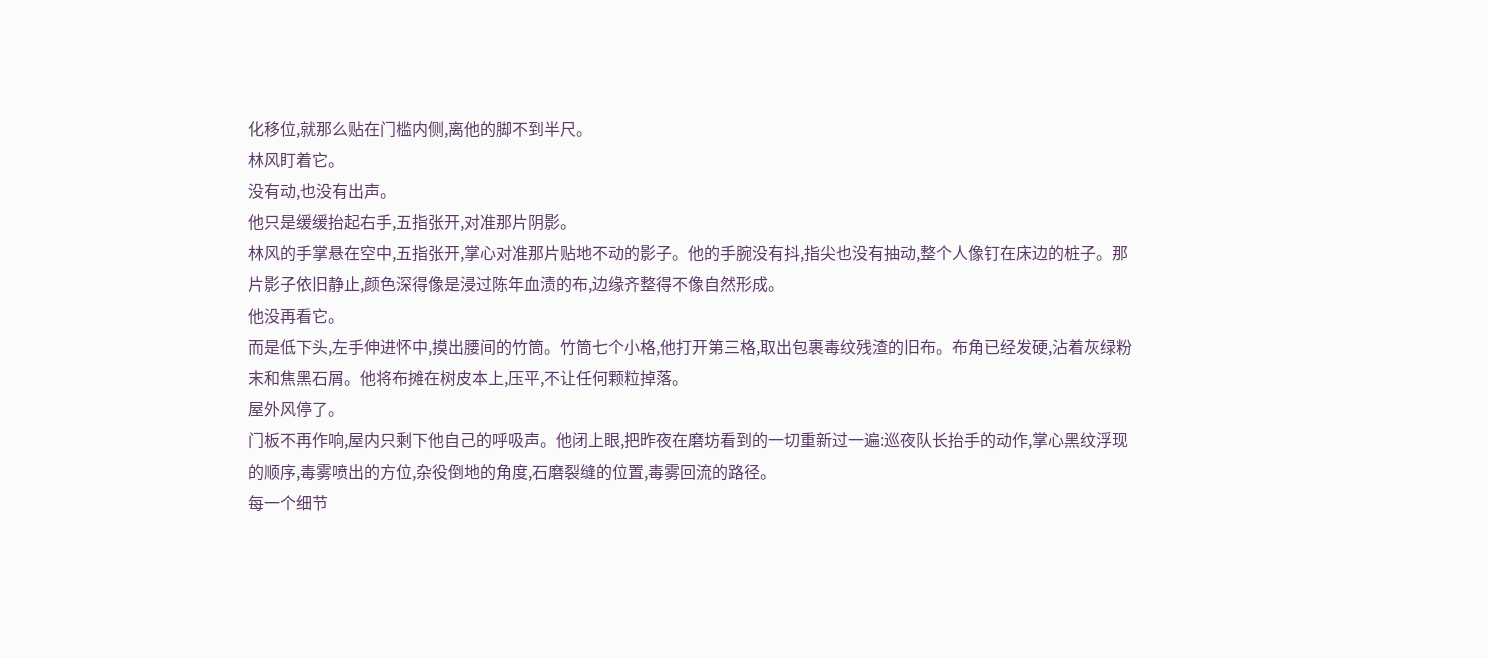化移位,就那么贴在门槛内侧,离他的脚不到半尺。
林风盯着它。
没有动,也没有出声。
他只是缓缓抬起右手,五指张开,对准那片阴影。
林风的手掌悬在空中,五指张开,掌心对准那片贴地不动的影子。他的手腕没有抖,指尖也没有抽动,整个人像钉在床边的桩子。那片影子依旧静止,颜色深得像是浸过陈年血渍的布,边缘齐整得不像自然形成。
他没再看它。
而是低下头,左手伸进怀中,摸出腰间的竹筒。竹筒七个小格,他打开第三格,取出包裹毒纹残渣的旧布。布角已经发硬,沾着灰绿粉末和焦黑石屑。他将布摊在树皮本上,压平,不让任何颗粒掉落。
屋外风停了。
门板不再作响,屋内只剩下他自己的呼吸声。他闭上眼,把昨夜在磨坊看到的一切重新过一遍:巡夜队长抬手的动作,掌心黑纹浮现的顺序,毒雾喷出的方位,杂役倒地的角度,石磨裂缝的位置,毒雾回流的路径。
每一个细节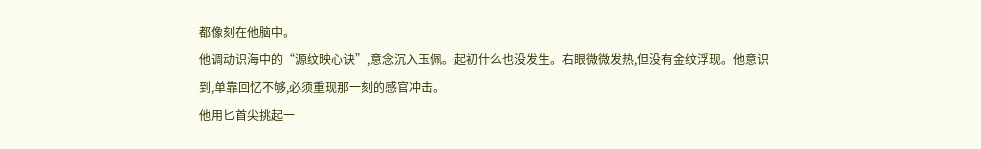都像刻在他脑中。
他调动识海中的“源纹映心诀”,意念沉入玉佩。起初什么也没发生。右眼微微发热,但没有金纹浮现。他意识到,单靠回忆不够,必须重现那一刻的感官冲击。
他用匕首尖挑起一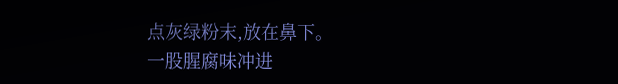点灰绿粉末,放在鼻下。
一股腥腐味冲进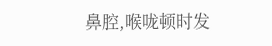鼻腔,喉咙顿时发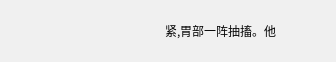紧,胃部一阵抽搐。他